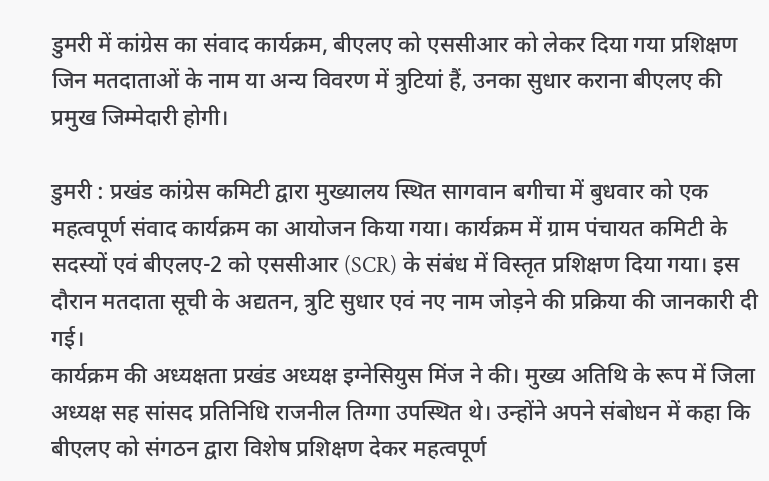डुमरी में कांग्रेस का संवाद कार्यक्रम, बीएलए को एससीआर को लेकर दिया गया प्रशिक्षण
जिन मतदाताओं के नाम या अन्य विवरण में त्रुटियां हैं, उनका सुधार कराना बीएलए की प्रमुख जिम्मेदारी होगी।

डुमरी : प्रखंड कांग्रेस कमिटी द्वारा मुख्यालय स्थित सागवान बगीचा में बुधवार को एक महत्वपूर्ण संवाद कार्यक्रम का आयोजन किया गया। कार्यक्रम में ग्राम पंचायत कमिटी के सदस्यों एवं बीएलए-2 को एससीआर (SCR) के संबंध में विस्तृत प्रशिक्षण दिया गया। इस दौरान मतदाता सूची के अद्यतन, त्रुटि सुधार एवं नए नाम जोड़ने की प्रक्रिया की जानकारी दी गई।
कार्यक्रम की अध्यक्षता प्रखंड अध्यक्ष इग्नेसियुस मिंज ने की। मुख्य अतिथि के रूप में जिला अध्यक्ष सह सांसद प्रतिनिधि राजनील तिग्गा उपस्थित थे। उन्होंने अपने संबोधन में कहा कि बीएलए को संगठन द्वारा विशेष प्रशिक्षण देकर महत्वपूर्ण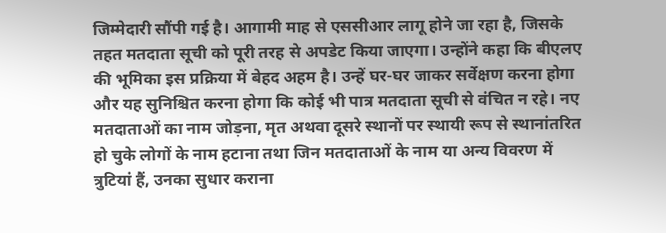जिम्मेदारी सौंपी गई है। आगामी माह से एससीआर लागू होने जा रहा है, जिसके तहत मतदाता सूची को पूरी तरह से अपडेट किया जाएगा। उन्होंने कहा कि बीएलए की भूमिका इस प्रक्रिया में बेहद अहम है। उन्हें घर-घर जाकर सर्वेक्षण करना होगा और यह सुनिश्चित करना होगा कि कोई भी पात्र मतदाता सूची से वंचित न रहे। नए मतदाताओं का नाम जोड़ना, मृत अथवा दूसरे स्थानों पर स्थायी रूप से स्थानांतरित हो चुके लोगों के नाम हटाना तथा जिन मतदाताओं के नाम या अन्य विवरण में त्रुटियां हैं, उनका सुधार कराना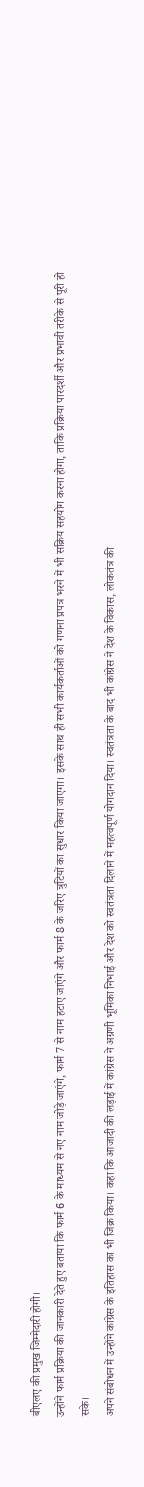बीएलए की प्रमुख जिम्मेदारी होगी।
उन्होंने फार्म प्रक्रिया की जानकारी देते हुए बताया कि फार्म 6 के माध्यम से नए नाम जोड़े जाएंगे, फार्म 7 से नाम हटाए जाएंगे और फार्म 8 के जरिए त्रुटियों का सुधार किया जाएगा। इसके साथ ही सभी कार्यकर्ताओं को गणना प्रपत्र भरने में भी सक्रिय सहयोग करना होगा, ताकि प्रक्रिया पारदर्शी और प्रभावी तरीके से पूरी हो सके।
अपने संबोधन में उन्होंने कांग्रेस के इतिहास का भी जिक्र किया। कहा कि आजादी की लड़ाई में कांग्रेस ने अग्रणी भूमिका निभाई और देश को स्वतंत्रता दिलाने में महत्वपूर्ण योगदान दिया। स्वतंत्रता के बाद भी कांग्रेस ने देश के विकास, लोकतंत्र की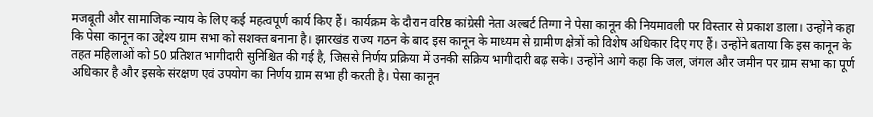मजबूती और सामाजिक न्याय के लिए कई महत्वपूर्ण कार्य किए हैं। कार्यक्रम के दौरान वरिष्ठ कांग्रेसी नेता अल्बर्ट तिग्गा ने पेसा कानून की नियमावली पर विस्तार से प्रकाश डाला। उन्होंने कहा कि पेसा कानून का उद्देश्य ग्राम सभा को सशक्त बनाना है। झारखंड राज्य गठन के बाद इस कानून के माध्यम से ग्रामीण क्षेत्रों को विशेष अधिकार दिए गए हैं। उन्होंने बताया कि इस कानून के तहत महिलाओं को 50 प्रतिशत भागीदारी सुनिश्चित की गई है, जिससे निर्णय प्रक्रिया में उनकी सक्रिय भागीदारी बढ़ सके। उन्होंने आगे कहा कि जल, जंगल और जमीन पर ग्राम सभा का पूर्ण अधिकार है और इसके संरक्षण एवं उपयोग का निर्णय ग्राम सभा ही करती है। पेसा कानून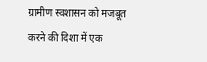ग्रामीण स्वशासन को मजबूत करने की दिशा में एक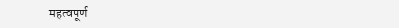महत्वपूर्ण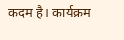कदम है। कार्यक्रम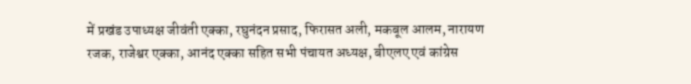में प्रखंड उपाध्यक्ष जीवंती एक्का, रघुनंदन प्रसाद, फिरासत अली, मकबूल आलम, नारायण रजक, राजेश्वर एक्का, आनंद एक्का सहित सभी पंचायत अध्यक्ष, बीएलए एवं कांग्रेस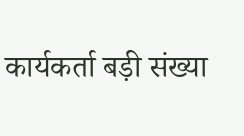कार्यकर्ता बड़ी संख्या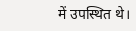में उपस्थित थे।